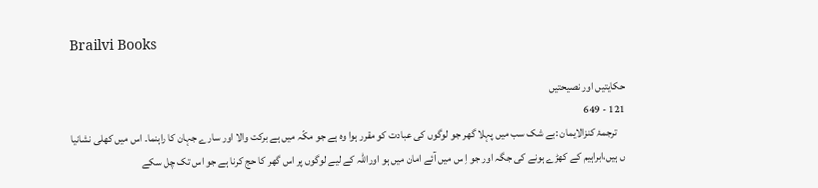Brailvi Books

حکایتیں اور نصیحتیں
121 - 649
    ترجمۂ کنزالایمان :بے شک سب میں پہلا گھر جو لوگوں کی عبادت کو مقرر ہوا وہ ہے جو مکّہ میں ہے برکت والا اور سارے جہان کا راہنما۔ اس میں کھلی نشانیا ں ہیں،ابراہیم کے کھڑے ہونے کی جگہ اور جو اِ س میں آئے امان میں ہو اوراللہ کے لیے لوگوں پر اس گھر کا حج کرنا ہے جو اس تک چل سکے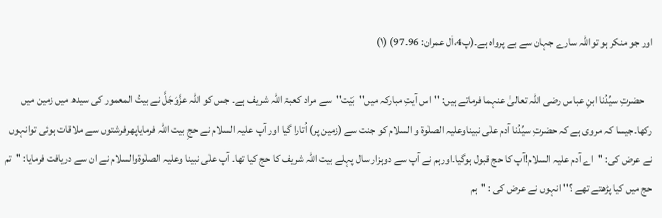اور جو منکر ہو تواللہ سارے جہان سے بے پرواہ ہے۔(پ4،اٰل عمران: 96۔97) (۱)

    حضرتِ سیِّدُنا ابنِ عباس رضی اللہ تعالیٰ عنہما فرماتے ہیں: ''اس آیتِ مبارکہ میں''بَيْت''سے مراد کعبۃ اللہ شریف ہے۔ جس کو اللہ عزَّوَجَلَّ نے بیتُ المعمور کی سیدھ میں زمین میں رکھا۔جیسا کہ مروی ہے کہ حضرتِ سیِّدُنا آدم علٰی نبیناوعلیہ الصلٰوۃ و السلام کو جنت سے (زمین پر) اُتارا گیا اور آپ علیہ السلام نے حجِ بیت اللہ فرمایاپھرفرشتوں سے ملاقات ہوئی توانہوں نے عرض کی: ''اے آدم علیہ السلام!آپ کا حج قبول ہوگیا۔اورہم نے آپ سے دوہزار سال پہلے بیت اللہ شریف کا حج کیا تھا۔ آپ علٰی نبینا وعلیہ الصلٰوۃوالسلام نے ان سے دریافت فرمایا: ''تم حج میں کیا پڑھتے تھے ؟'' انہوں نے عرض کی : ''ہم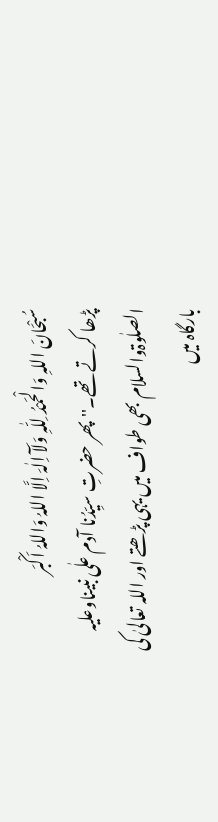سُبْحَانَ اللہِ وَالْحَمْدُ لِلّٰہِ وَلَآ اِلٰہَ اِلَّا اللہُ وَاللہُ اَکْبَر
پڑھا کرتے تھے۔''پھر حضرتِ سیِّدُنا آدم علٰی نبیناوعلیہ الصلٰوۃوالسلام بھی طواف میں یہی پڑھتے اور اللہ تعالیٰ کی بارگاہ میں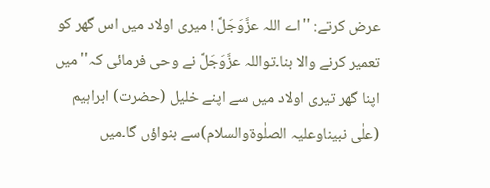عرض کرتے: ''اے اللہ عزَّوَجَلَّ ! میری اولاد میں اس گھر کو تعمیر کرنے والا بنا۔تواللہ عزَّوَجَلَّ نے وحی فرمائی کہ''میں اپنا گھر تیری اولاد میں سے اپنے خلیل (حضرت) ابراہیم (علٰی نبیناوعلیہ الصلٰوۃوالسلام)سے بنواؤں گا۔میں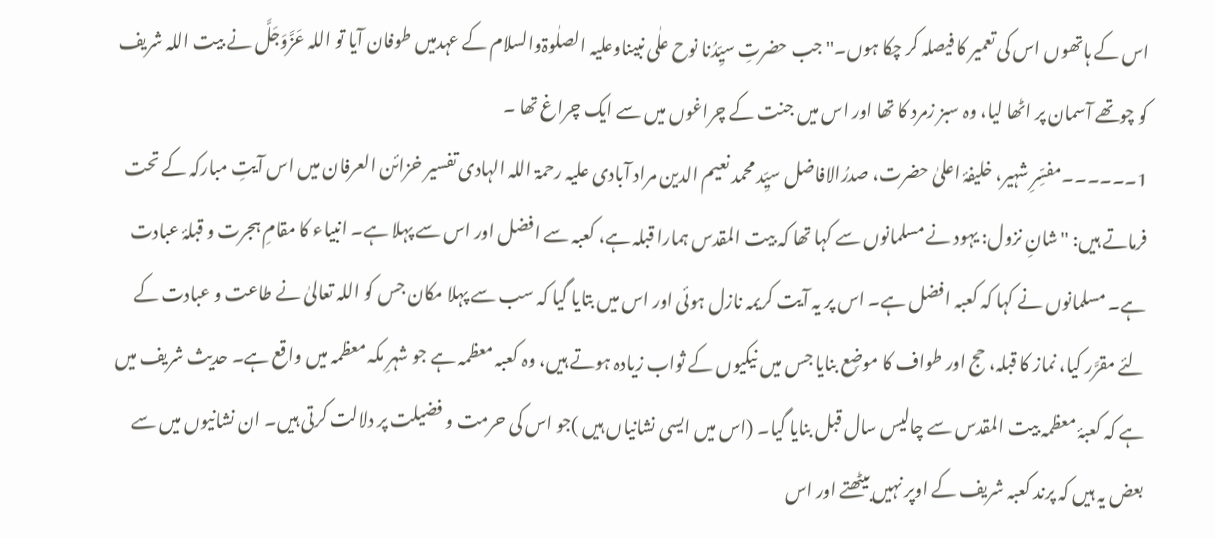اس کے ہاتھوں اس کی تعمیر کا فیصلہ کر چکا ہوں۔'' جب حضرتِ سیِّدُنا نوح علٰی نبیناوعلیہ الصلٰوۃوالسلام کے عہدمیں طوفان آیا تو اللہ عَزَّوَجَلَّ نے بیت اللہ شریف کو چوتھے آسمان پر اٹھا لیا، وہ سبز زمرد کا تھا اور اس میں جنت کے چراغوں میں سے ایک چراغ تھا ۔
1۔۔۔۔۔۔مفسِّرِ شہیر، خلیفۂ اعلیٰ حضرت، صدرُالافاضل سیِّد محمد نعیم الدین مراد آبادی علیہ رحمۃ اللہ الہادی تفسیر خزائن العرفان میں اس آیتِ مبارکہ کے تحت فرماتے ہیں: ''شانِ نزول: یہود نے مسلمانوں سے کہا تھا کہ بیت المقدس ہمارا قبلہ ہے، کعبہ سے افضل اور اس سے پہلا ہے۔ انبیاء کا مقامِ ہجرت و قبلۂ عبادت ہے۔ مسلمانوں نے کہا کہ کعبہ افضل ہے۔ اس پر یہ آیت کریمہ نازل ہوئی اور اس میں بتایا گیا کہ سب سے پہلا مکان جس کو اللہ تعالیٰ نے طاعت و عبادت کے لئے مقرَّر کیا، نماز کا قبلہ، حج اور طواف کا موضِع بنایا جس میں نیکیوں کے ثواب زیادہ ہوتے ہیں، وہ کعبہ معظمہ ہے جو شہرِ مکہ معظمہ میں واقع ہے۔ حدیث شریف میں ہے کہ کعبۂ معظمہ بیت المقدس سے چالیس سال قبل بنایا گیا۔ (اس میں ایسی نشانیاں ہیں )جو اس کی حرمت و فضیلت پر دلالت کرتی ہیں۔ ان نشانیوں میں سے بعض یہ ہیں کہ پرند کعبہ شریف کے اوپر نہیں بیٹھتے اور اس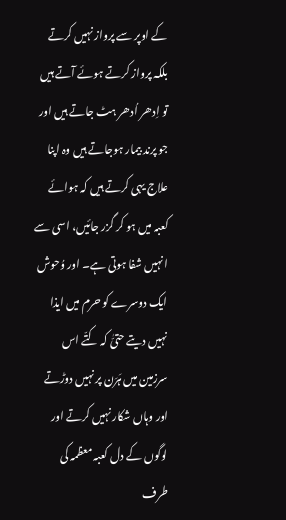کے اوپر سے پرواز نہیں کرتے بلکہ پرواز کرتے ہوئے آتے ہیں تو اِدھر اُدھر ہٹ جاتے ہیں اور جو پرند بیمار ہوجاتے ہیں وہ اپنا علاج یہی کرتے ہیں کہ ہوائے کعبہ میں ہو کر گزر جائیں، اسی سے انہیں شفا ہوتی ہے۔ اور وُحوش ایک دوسرے کو حرم میں ایذا نہیں دیتے حتیّٰ کہ کتّے اس سرزمین میں ہَرَن پر نہیں دوڑتے اور وہاں شکار نہیں کرتے اور لوگوں کے دل کعبہ معظمہ کی طرف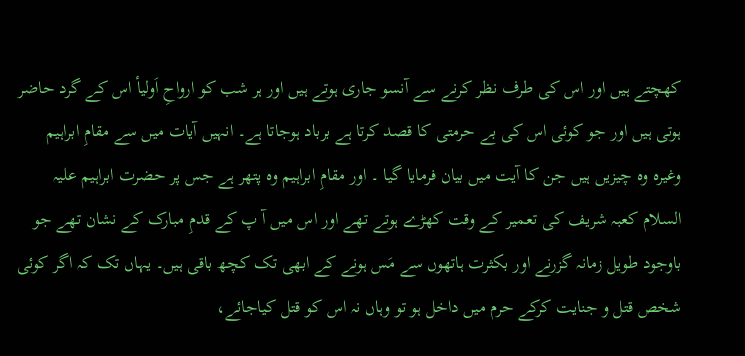کھچتے ہیں اور اس کی طرف نظر کرنے سے آنسو جاری ہوتے ہیں اور ہر شب کو ارواحِ اَولیأ اس کے گرد حاضر ہوتی ہیں اور جو کوئی اس کی بے حرمتی کا قصد کرتا ہے برباد ہوجاتا ہے۔ انہیں آیات میں سے مقامِ ابراہیم وغیرہ وہ چیزیں ہیں جن کا آیت میں بیان فرمایا گیا ۔ اور مقامِ ابراہیم وہ پتھر ہے جس پر حضرت ابراہیم علیہ السلام کعبہ شریف کی تعمیر کے وقت کھڑے ہوتے تھے اور اس میں آ پ کے قدمِ مبارک کے نشان تھے جو باوجود طویل زمانہ گزرنے اور بکثرت ہاتھوں سے مَس ہونے کے ابھی تک کچھ باقی ہیں۔ یہاں تک کہ اگر کوئی شخص قتل و جنايت کرکے حرم میں داخل ہو تو وہاں نہ اس کو قتل کیاجائے،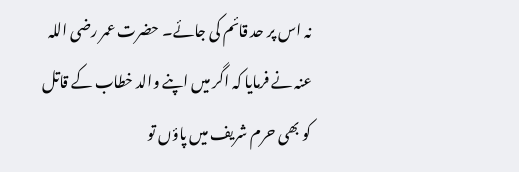نہ اس پر حد قائم کی جائے۔ حضرت عمر رضی اللہ عنہ نے فرمایا کہ اگر میں اپنے والد خطاب کے قاتل کو بھی حرم شریف میں پاؤں تو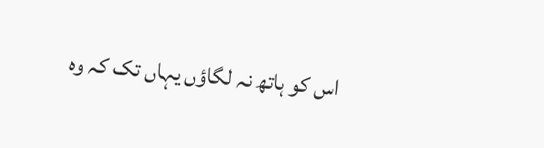اس کو ہاتھ نہ لگاؤں یہاں تک کہ وہ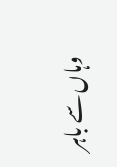وہاں سے باہر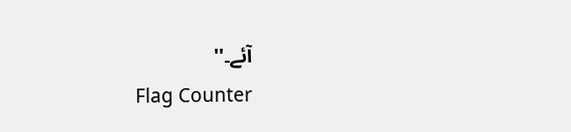آئے۔''
Flag Counter